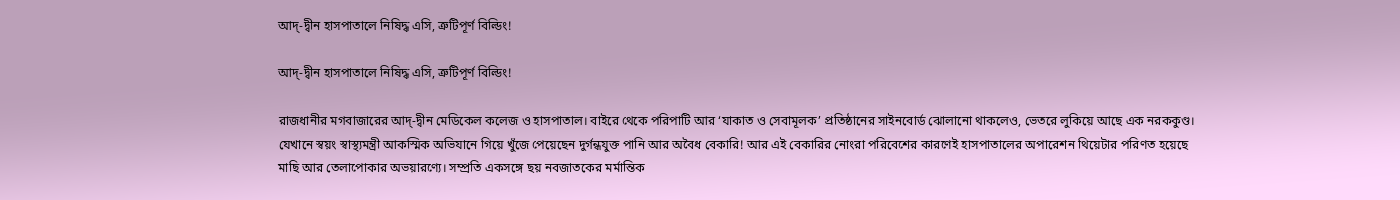আদ্‌-দ্বীন হাসপাতালে নিষিদ্ধ এসি, ত্রুটিপূর্ণ বিল্ডিং!

আদ্‌-দ্বীন হাসপাতালে নিষিদ্ধ এসি, ত্রুটিপূর্ণ বিল্ডিং!

রাজধানীর মগবাজারের আদ্‌-দ্বীন মেডিকেল কলেজ ও হাসপাতাল। বাইরে থেকে পরিপাটি আর ‘যাকাত ও সেবামূলক’ প্রতিষ্ঠানের সাইনবোর্ড ঝোলানো থাকলেও, ভেতরে লুকিয়ে আছে এক নরককুণ্ড। যেখানে স্বয়ং স্বাস্থ্যমন্ত্রী আকস্মিক অভিযানে গিয়ে খুঁজে পেয়েছেন দুর্গন্ধযুক্ত পানি আর অবৈধ বেকারি! আর এই বেকারির নোংরা পরিবেশের কারণেই হাসপাতালের অপারেশন থিয়েটার পরিণত হয়েছে মাছি আর তেলাপোকার অভয়ারণ্যে। সম্প্রতি একসঙ্গে ছয় নবজাতকের মর্মান্তিক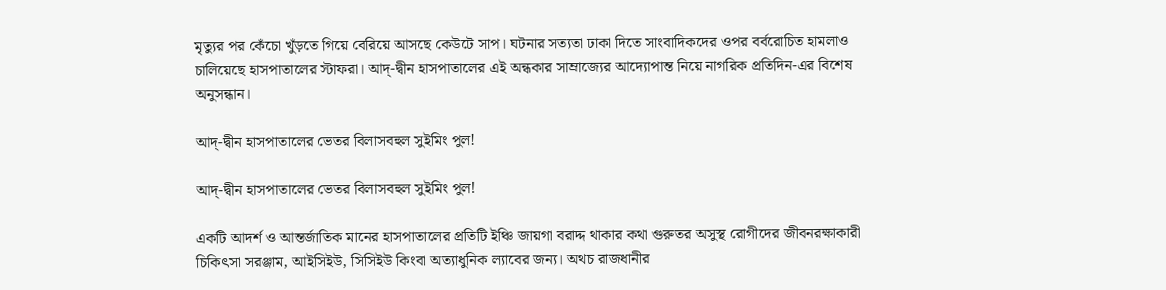মৃত্যুর পর কেঁচো খুঁড়তে গিয়ে বেরিয়ে আসছে কেউটে সাপ। ঘটনার সত্যতা ঢাকা দিতে সাংবাদিকদের ওপর বর্বরোচিত হামলাও চালিয়েছে হাসপাতালের স্টাফরা। আদ্‌-দ্বীন হাসপাতালের এই অন্ধকার সাম্রাজ্যের আদ্যোপান্ত নিয়ে নাগরিক প্রতিদিন-এর বিশেষ অনুসন্ধান।

আদ্‌-দ্বীন হাসপাতালের ভেতর বিলাসবহুল সুইমিং পুল!

আদ্‌-দ্বীন হাসপাতালের ভেতর বিলাসবহুল সুইমিং পুল!

একটি আদর্শ ও আন্তর্জাতিক মানের হাসপাতালের প্রতিটি ইঞ্চি জায়গা বরাদ্দ থাকার কথা গুরুতর অসুস্থ রোগীদের জীবনরক্ষাকারী চিকিৎসা সরঞ্জাম, আইসিইউ, সিসিইউ কিংবা অত্যাধুনিক ল্যাবের জন্য। অথচ রাজধানীর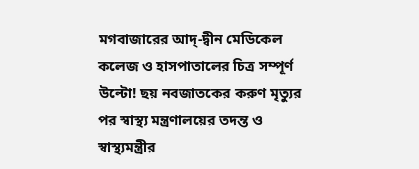মগবাজারের আদ্-দ্বীন মেডিকেল কলেজ ও হাসপাতালের চিত্র সম্পূর্ণ উল্টো! ছয় নবজাতকের করুণ মৃত্যুর পর স্বাস্থ্য মন্ত্রণালয়ের তদন্ত ও স্বাস্থ্যমন্ত্রীর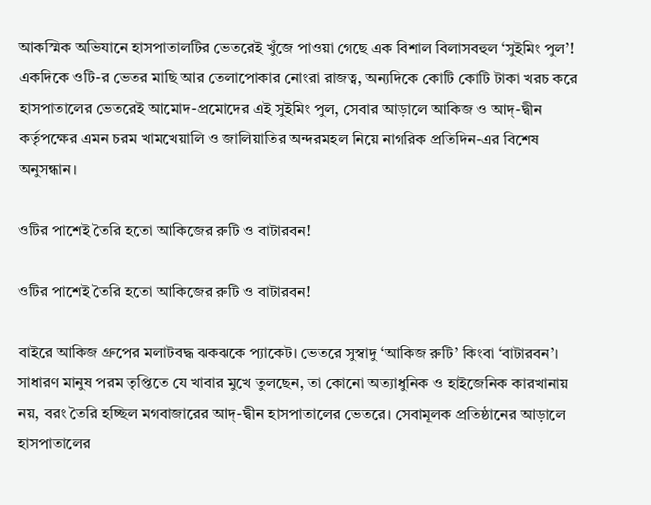আকস্মিক অভিযানে হাসপাতালটির ভেতরেই খুঁজে পাওয়া গেছে এক বিশাল বিলাসবহুল ‘সুইমিং পুল’! একদিকে ওটি-র ভেতর মাছি আর তেলাপোকার নোংরা রাজত্ব, অন্যদিকে কোটি কোটি টাকা খরচ করে হাসপাতালের ভেতরেই আমোদ-প্রমোদের এই সুইমিং পুল, সেবার আড়ালে আকিজ ও আদ্‌-দ্বীন কর্তৃপক্ষের এমন চরম খামখেয়ালি ও জালিয়াতির অন্দরমহল নিয়ে নাগরিক প্রতিদিন-এর বিশেষ অনুসন্ধান।

ওটির পাশেই তৈরি হতো আকিজের রুটি ও বাটারবন!

ওটির পাশেই তৈরি হতো আকিজের রুটি ও বাটারবন!

বাইরে আকিজ গ্রুপের মলাটবদ্ধ ঝকঝকে প্যাকেট। ভেতরে সুস্বাদু ‘আকিজ রুটি’ কিংবা ‘বাটারবন’। সাধারণ মানুষ পরম তৃপ্তিতে যে খাবার মুখে তুলছেন, তা কোনো অত্যাধুনিক ও হাইজেনিক কারখানায় নয়, বরং তৈরি হচ্ছিল মগবাজারের আদ্‌-দ্বীন হাসপাতালের ভেতরে। সেবামূলক প্রতিষ্ঠানের আড়ালে হাসপাতালের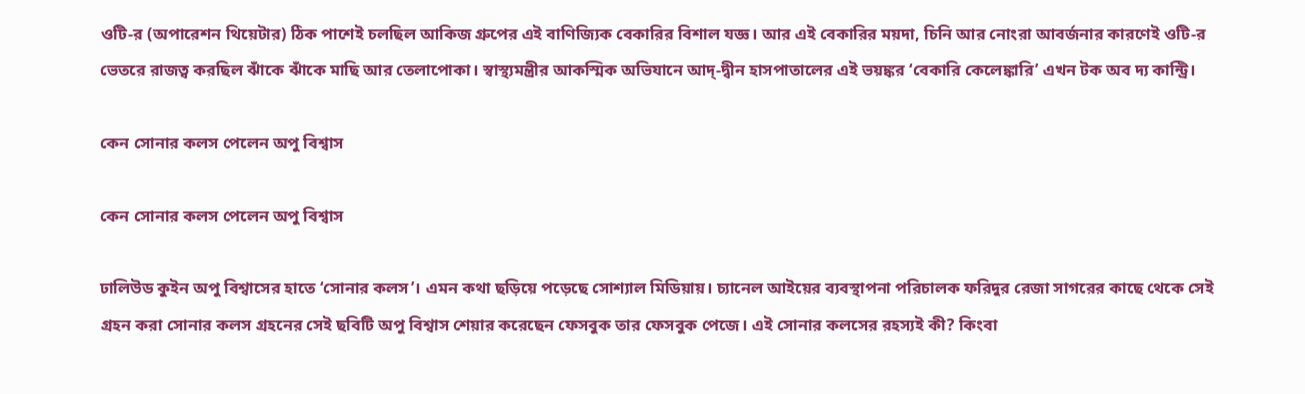ওটি-র (অপারেশন থিয়েটার) ঠিক পাশেই চলছিল আকিজ গ্রুপের এই বাণিজ্যিক বেকারির বিশাল যজ্ঞ। আর এই বেকারির ময়দা, চিনি আর নোংরা আবর্জনার কারণেই ওটি-র ভেতরে রাজত্ব করছিল ঝাঁকে ঝাঁকে মাছি আর তেলাপোকা। স্বাস্থ্যমন্ত্রীর আকস্মিক অভিযানে আদ্‌-দ্বীন হাসপাতালের এই ভয়ঙ্কর ‘বেকারি কেলেঙ্কারি’ এখন টক অব দ্য কান্ট্রি।

কেন সোনার কলস পেলেন অপু বিশ্বাস

কেন সোনার কলস পেলেন অপু বিশ্বাস

ঢালিউড কুইন অপু বিশ্বাসের হাতে ‘সোনার কলস’। এমন কথা ছড়িয়ে পড়েছে সোশ্যাল মিডিয়ায়। চ্যানেল আইয়ের ব্যবস্থাপনা পরিচালক ফরিদুর রেজা সাগরের কাছে থেকে সেই গ্রহন করা সোনার কলস গ্রহনের সেই ছবিটি অপু বিশ্বাস শেয়ার করেছেন ফেসবুক তার ফেসবুক পেজে। এই সোনার কলসের রহস্যই কী? কিংবা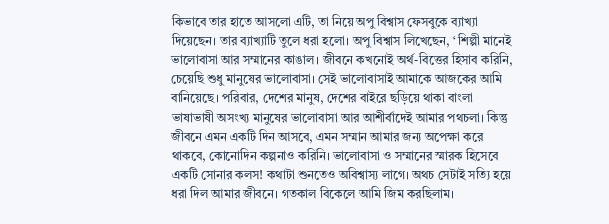কিভাবে তার হাতে আসলো এটি, তা নিয়ে অপু বিশ্বাস ফেসবুকে ব্যাখ্যা দিয়েছেন। তার ব্যাখ্যাটি তুলে ধরা হলো। অপু বিশ্বাস লিখেছেন, ‘ শিল্পী মানেই ভালোবাসা আর সম্মানের কাঙাল। জীবনে কখনোই অর্থ-বিত্তের হিসাব করিনি, চেয়েছি শুধু মানুষের ভালোবাসা। সেই ভালোবাসাই আমাকে আজকের আমি বানিয়েছে। পরিবার, দেশের মানুষ, দেশের বাইরে ছড়িয়ে থাকা বাংলা ভাষাভাষী অসংখ্য মানুষের ভালোবাসা আর আশীর্বাদেই আমার পথচলা। কিন্তু জীবনে এমন একটি দিন আসবে, এমন সম্মান আমার জন্য অপেক্ষা করে থাকবে, কোনোদিন কল্পনাও করিনি। ভালোবাসা ও সম্মানের স্মারক হিসেবে একটি সোনার কলস! কথাটা শুনতেও অবিশ্বাস্য লাগে। অথচ সেটাই সত্যি হয়ে ধরা দিল আমার জীবনে। গতকাল বিকেলে আমি জিম করছিলাম।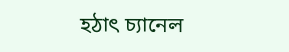হঠাৎ চ্যানেল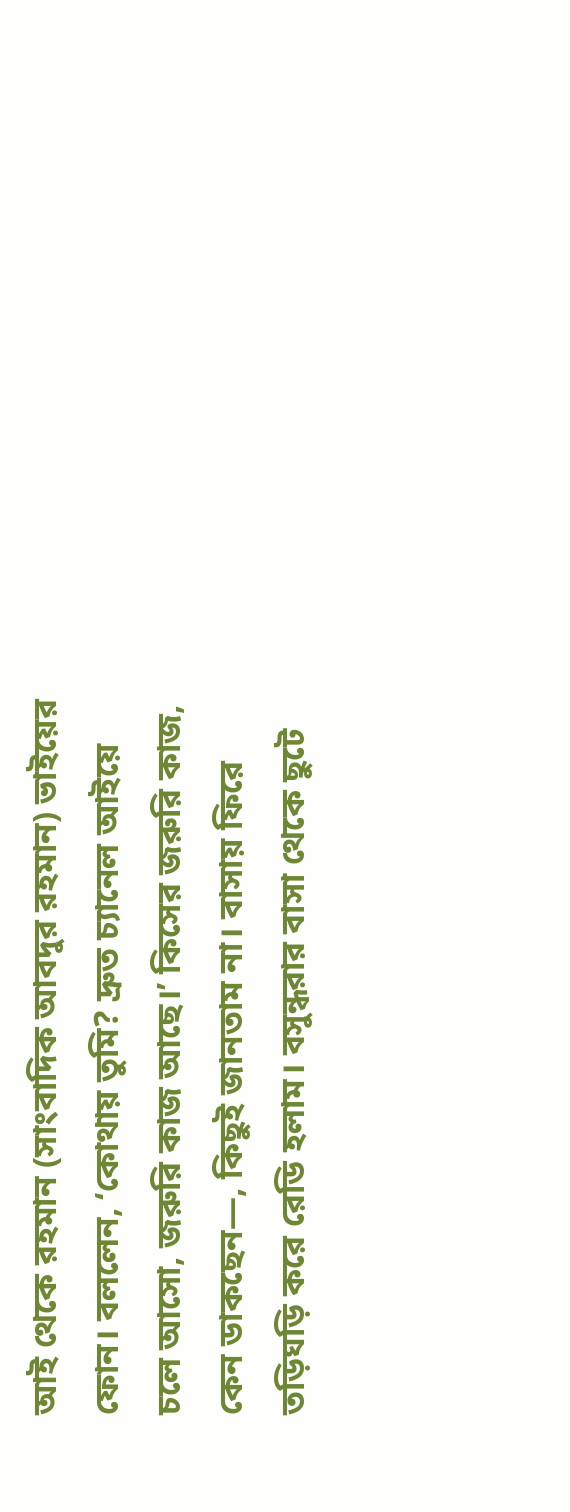আই থেকে রহমান (সাংবাদিক আবদুর রহমান) ভাইয়ের ফোন। বললেন, ‘কোথায় তুমি? দ্রুত চ্যানেল আইয়ে চলে আসো, জরুরি কাজ আছে।’ কিসের জরুরি কাজ, কেন ডাকছেন—, কিছুই জানতাম না। বাসায় ফিরে তড়িঘড়ি করে রেডি হলাম। বসুন্ধরার বাসা থেকে ছুটে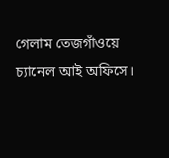গেলাম তেজগাঁওয়ে চ্যানেল আই অফিসে।